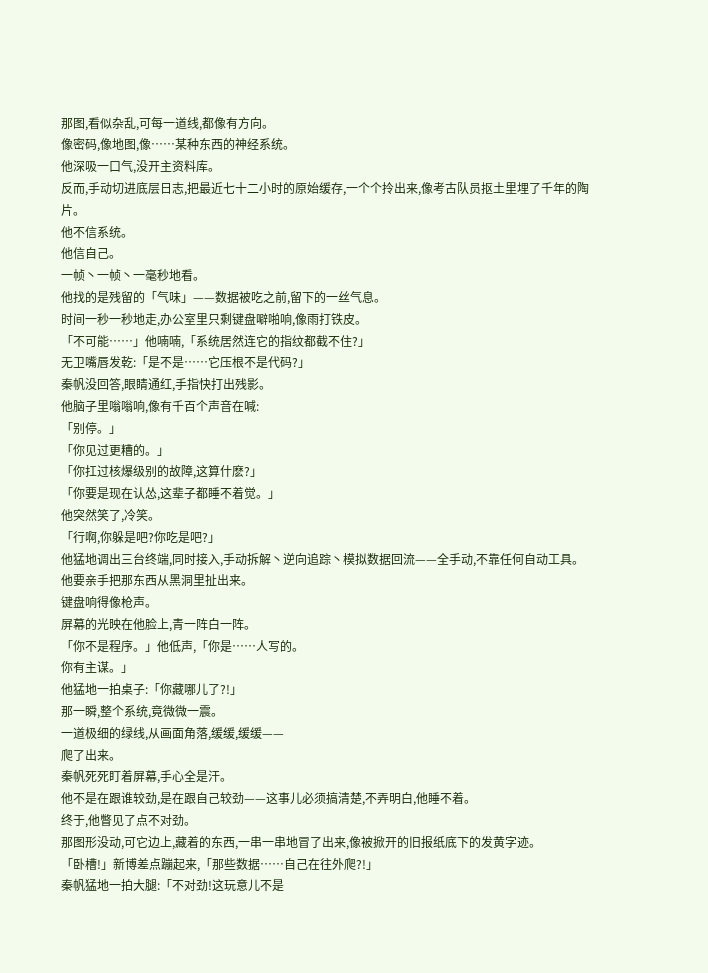那图,看似杂乱,可每一道线,都像有方向。
像密码,像地图,像……某种东西的神经系统。
他深吸一口气,没开主资料库。
反而,手动切进底层日志,把最近七十二小时的原始缓存,一个个拎出来,像考古队员抠土里埋了千年的陶片。
他不信系统。
他信自己。
一帧丶一帧丶一毫秒地看。
他找的是残留的「气味」——数据被吃之前,留下的一丝气息。
时间一秒一秒地走,办公室里只剩键盘噼啪响,像雨打铁皮。
「不可能……」他喃喃,「系统居然连它的指纹都截不住?」
无卫嘴唇发乾:「是不是……它压根不是代码?」
秦帆没回答,眼睛通红,手指快打出残影。
他脑子里嗡嗡响,像有千百个声音在喊:
「别停。」
「你见过更糟的。」
「你扛过核爆级别的故障,这算什麽?」
「你要是现在认怂,这辈子都睡不着觉。」
他突然笑了,冷笑。
「行啊,你躲是吧?你吃是吧?」
他猛地调出三台终端,同时接入,手动拆解丶逆向追踪丶模拟数据回流——全手动,不靠任何自动工具。
他要亲手把那东西从黑洞里扯出来。
键盘响得像枪声。
屏幕的光映在他脸上,青一阵白一阵。
「你不是程序。」他低声,「你是……人写的。
你有主谋。」
他猛地一拍桌子:「你藏哪儿了?!」
那一瞬,整个系统,竟微微一震。
一道极细的绿线,从画面角落,缓缓,缓缓——
爬了出来。
秦帆死死盯着屏幕,手心全是汗。
他不是在跟谁较劲,是在跟自己较劲——这事儿必须搞清楚,不弄明白,他睡不着。
终于,他瞥见了点不对劲。
那图形没动,可它边上,藏着的东西,一串一串地冒了出来,像被掀开的旧报纸底下的发黄字迹。
「卧槽!」新博差点蹦起来,「那些数据……自己在往外爬?!」
秦帆猛地一拍大腿:「不对劲!这玩意儿不是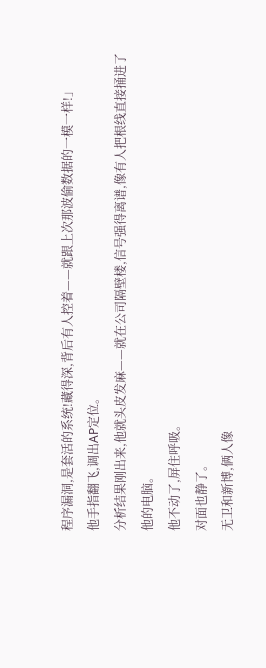程序漏洞,是套活的系统!藏得深,背后有人控着——就跟上次那波偷数据的一模一样!」
他手指翻飞,调出AP定位。
分析结果刚出来,他就头皮发麻——就在公司隔壁楼,信号强得离谱,像有人把根线直接捅进了他的电脑。
他不动了,屏住呼吸。
对面也静了。
无卫和新博,俩人像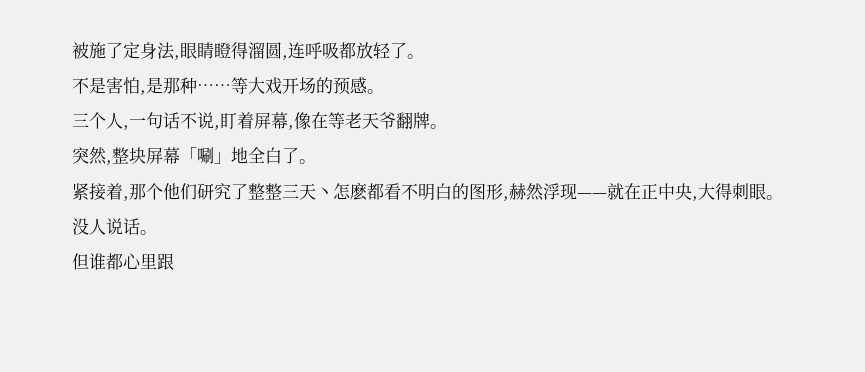被施了定身法,眼睛瞪得溜圆,连呼吸都放轻了。
不是害怕,是那种……等大戏开场的预感。
三个人,一句话不说,盯着屏幕,像在等老天爷翻牌。
突然,整块屏幕「唰」地全白了。
紧接着,那个他们研究了整整三天丶怎麽都看不明白的图形,赫然浮现——就在正中央,大得刺眼。
没人说话。
但谁都心里跟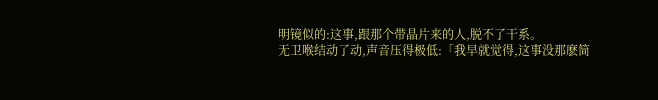明镜似的:这事,跟那个带晶片来的人,脱不了干系。
无卫喉结动了动,声音压得极低:「我早就觉得,这事没那麽简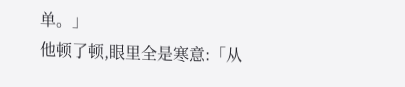单。」
他顿了顿,眼里全是寒意:「从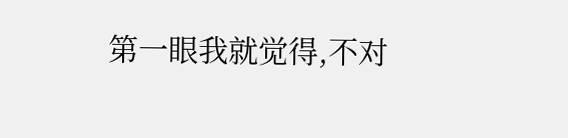第一眼我就觉得,不对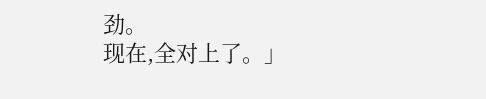劲。
现在,全对上了。」